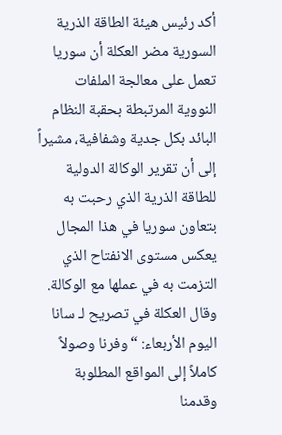أكد رئيس هيئة الطاقة الذرية السورية مضر العكلة أن سوريا تعمل على معالجة الملفات النووية المرتبطة بحقبة النظام البائد بكل جدية وشفافية، مشيراً إلى أن تقرير الوكالة الدولية للطاقة الذرية الذي رحبت به بتعاون سوريا في هذا المجال يعكس مستوى الانفتاح الذي التزمت به في عملها مع الوكالة.
وقال العكلة في تصريح لـ سانا اليوم الأربعاء: “وفرنا وصولاً كاملاً إلى المواقع المطلوبة وقدمنا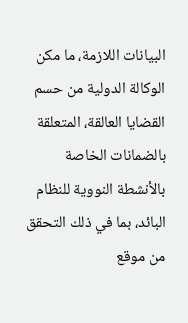البيانات اللازمة، ما مكن الوكالة الدولية من حسم القضايا العالقة، المتعلقة بالضمانات الخاصة بالأنشطة النووية للنظام البائد، بما في ذلك التحقق من موقع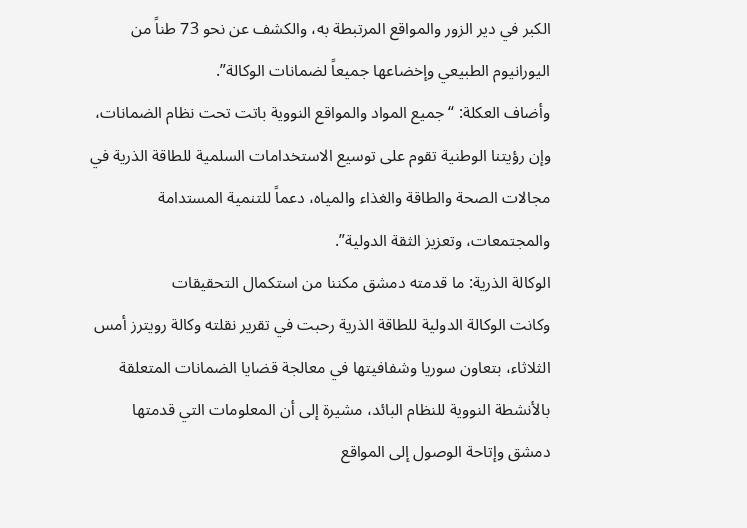الكبر في دير الزور والمواقع المرتبطة به، والكشف عن نحو 73 طناً من اليورانيوم الطبيعي وإخضاعها جميعاً لضمانات الوكالة”.
وأضاف العكلة: “جميع المواد والمواقع النووية باتت تحت نظام الضمانات، وإن رؤيتنا الوطنية تقوم على توسيع الاستخدامات السلمية للطاقة الذرية في مجالات الصحة والطاقة والغذاء والمياه، دعماً للتنمية المستدامة والمجتمعات، وتعزيز الثقة الدولية”.
الوكالة الذرية: ما قدمته دمشق مكننا من استكمال التحقيقات
وكانت الوكالة الدولية للطاقة الذرية رحبت في تقرير نقلته وكالة رويترز أمس الثلاثاء، بتعاون سوريا وشفافيتها في معالجة قضايا الضمانات المتعلقة بالأنشطة النووية للنظام البائد، مشيرة إلى أن المعلومات التي قدمتها دمشق وإتاحة الوصول إلى المواقع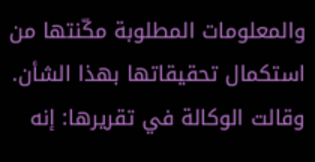والمعلومات المطلوبة مكّنتها من استكمال تحقيقاتها بهذا الشأن.
وقالت الوكالة في تقريرها: إنه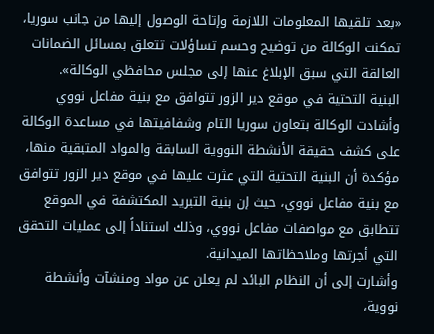«بعد تلقيها المعلومات اللازمة وإتاحة الوصول إليها من جانب سوريا، تمكنت الوكالة من توضيح وحسم تساؤلات تتعلق بمسائل الضمانات العالقة التي سبق الإبلاغ عنها إلى مجلس محافظي الوكالة».
البنية التحتية في موقع دير الزور تتوافق مع بنية مفاعل نووي
وأشادت الوكالة بتعاون سوريا التام وشفافيتها في مساعدة الوكالة على كشف حقيقة الأنشطة النووية السابقة والمواد المتبقية منها، مؤكدة أن البنية التحتية التي عثرت عليها في موقع دير الزور تتوافق مع بنية مفاعل نووي، حيث إن بنية التبريد المكتشفة في الموقع تتطابق مع مواصفات مفاعل نووي، وذلك استناداً إلى عمليات التحقق التي أجرتها وملاحظاتها الميدانية.
وأشارت إلى أن النظام البائد لم يعلن عن مواد ومنشآت وأنشطة نووية،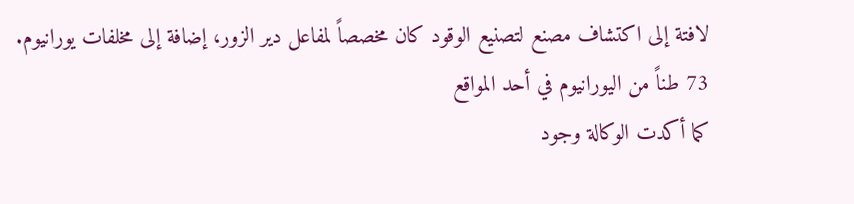لافتة إلى اكتشاف مصنع لتصنيع الوقود كان مخصصاً لمفاعل دير الزور، إضافة إلى مخلفات يورانيوم.
73 طناً من اليورانيوم في أحد المواقع
كما أكدت الوكالة وجود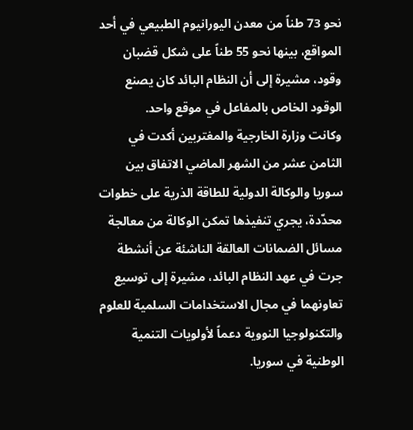نحو 73 طناً من معدن اليورانيوم الطبيعي في أحد المواقع، بينها نحو 55 طناً على شكل قضبان وقود، مشيرة إلى أن النظام البائد كان يصنع الوقود الخاص بالمفاعل في موقع واحد.
وكانت وزارة الخارجية والمغتربين أكدت في الثامن عشر من الشهر الماضي الاتفاق بين سوريا والوكالة الدولية للطاقة الذرية على خطوات محدّدة، يجري تنفيذها تمكن الوكالة من معالجة مسائل الضمانات العالقة الناشئة عن أنشطة جرت في عهد النظام البائد، مشيرة إلى توسيع تعاونهما في مجال الاستخدامات السلمية للعلوم والتكنولوجيا النووية دعماً لأولويات التنمية الوطنية في سوريا.